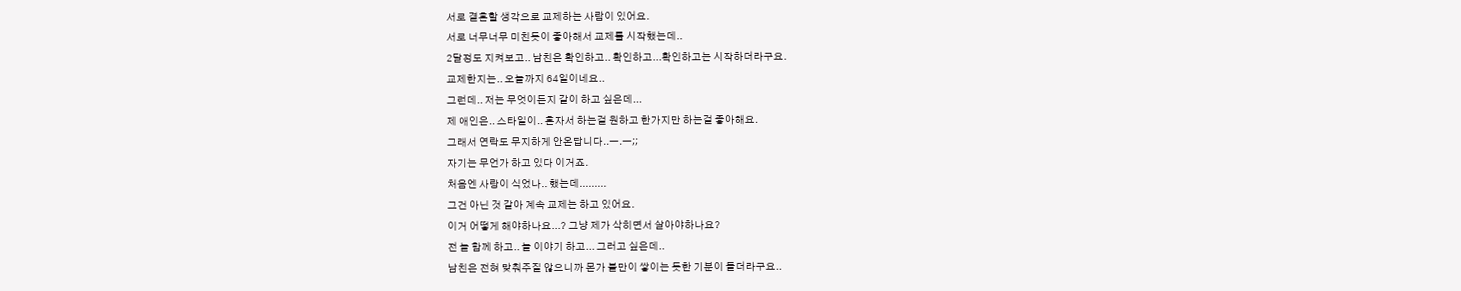서로 결혼할 생각으로 교제하는 사람이 있어요.
서로 너무너무 미친듯이 좋아해서 교제를 시작했는데..
2달정도 지켜보고.. 남친은 확인하고.. 확인하고...확인하고는 시작하더라구요.
교제한지는.. 오늘까지 64일이네요..
그런데.. 저는 무엇이든지 같이 하고 싶은데...
제 애인은.. 스타일이.. 혼자서 하는걸 원하고 한가지만 하는걸 좋아해요.
그래서 연락도 무지하게 안온답니다..ㅡ.ㅡ;;
자기는 무언가 하고 있다 이거죠.
처음엔 사랑이 식었나.. 했는데.........
그건 아닌 것 같아 계속 교제는 하고 있어요.
이거 어떻게 해야하나요...? 그냥 제가 삭히면서 살아야하나요?
전 늘 함께 하고.. 늘 이야기 하고... 그러고 싶은데..
남친은 전혀 맞춰주질 않으니까 몬가 불만이 쌓이는 듯한 기분이 들더라구요..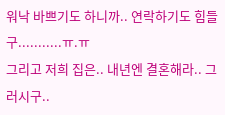워낙 바쁘기도 하니까.. 연락하기도 힘들구...........ㅠ.ㅠ
그리고 저희 집은.. 내년엔 결혼해라.. 그러시구..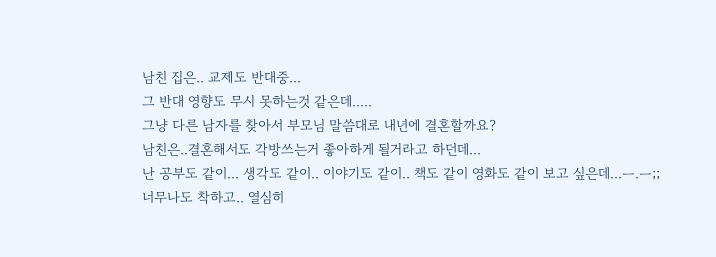남친 집은.. 교제도 반대중...
그 반대 영향도 무시 못하는것 같은데.....
그냥 다른 남자를 찾아서 부모님 말씀대로 내년에 결혼할까요?
남친은..결혼해서도 각방쓰는거 좋아하게 될거라고 하던데...
난 공부도 같이... 생각도 같이.. 이야기도 같이.. 책도 같이 영화도 같이 보고 싶은데...ㅡ.ㅡ;;
너무나도 착하고.. 열심히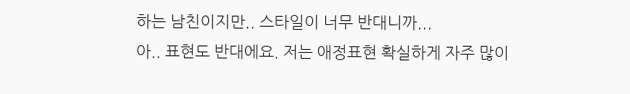하는 남친이지만.. 스타일이 너무 반대니까...
아.. 표현도 반대에요. 저는 애정표현 확실하게 자주 많이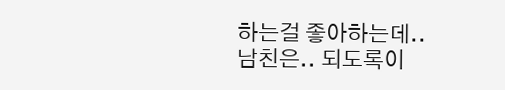하는걸 좋아하는데..
남친은.. 되도록이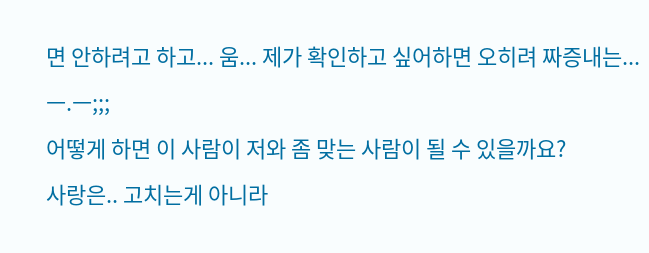면 안하려고 하고... 움... 제가 확인하고 싶어하면 오히려 짜증내는...ㅡ.ㅡ;;;
어떻게 하면 이 사람이 저와 좀 맞는 사람이 될 수 있을까요?
사랑은.. 고치는게 아니라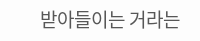받아들이는 거라는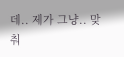데.. 제가 그냥.. 맞춰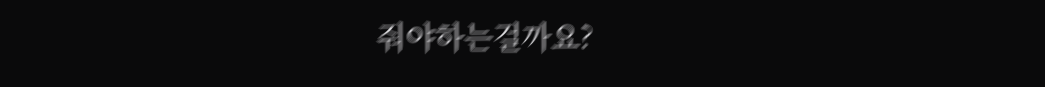줘야하는걸까요?